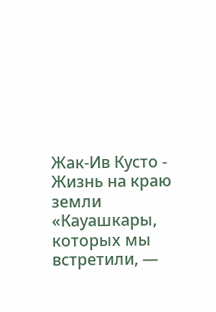Жак-Ив Кусто - Жизнь на краю земли
«Кауашкары, которых мы встретили, —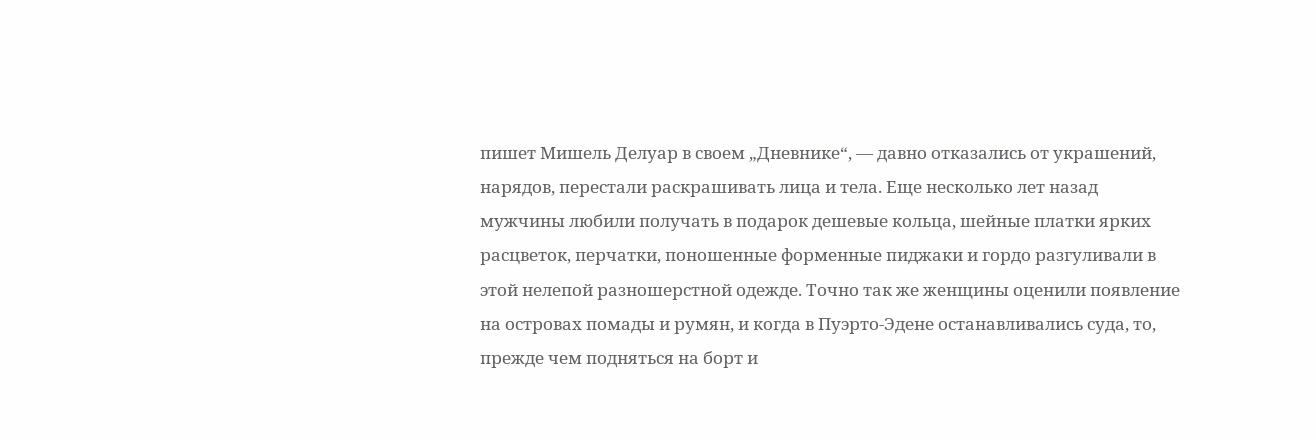пишет Мишель Делуар в своем „Дневнике“, — давно отказались от украшений, нарядов, перестали раскрашивать лица и тела. Еще несколько лет назад мужчины любили получать в подарок дешевые кольца, шейные платки ярких расцветок, перчатки, поношенные форменные пиджаки и гордо разгуливали в этой нелепой разношерстной одежде. Точно так же женщины оценили появление на островах помады и румян, и когда в Пуэрто-Эдене останавливались суда, то, прежде чем подняться на борт и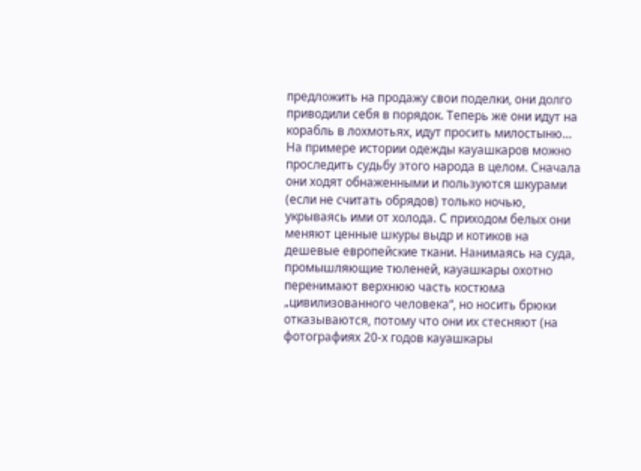предложить на продажу свои поделки, они долго приводили себя в порядок. Теперь же они идут на корабль в лохмотьях, идут просить милостыню…
На примере истории одежды кауашкаров можно проследить судьбу этого народа в целом. Сначала они ходят обнаженными и пользуются шкурами (если не считать обрядов) только ночью, укрываясь ими от холода. С приходом белых они меняют ценные шкуры выдр и котиков на дешевые европейские ткани. Нанимаясь на суда, промышляющие тюленей, кауашкары охотно перенимают верхнюю часть костюма „цивилизованного человека“, но носить брюки отказываются, потому что они их стесняют (на фотографиях 20-х годов кауашкары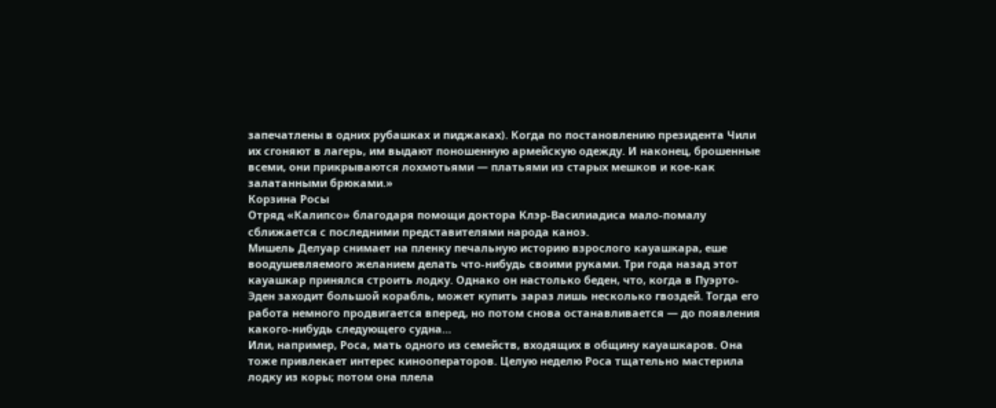запечатлены в одних рубашках и пиджаках). Когда по постановлению президента Чили их сгоняют в лагерь, им выдают поношенную армейскую одежду. И наконец, брошенные всеми, они прикрываются лохмотьями — платьями из старых мешков и кое-как залатанными брюками.»
Корзина Росы
Отряд «Калипсо» благодаря помощи доктора Клэр-Василиадиса мало-помалу сближается с последними представителями народа каноэ.
Мишель Делуар снимает на пленку печальную историю взрослого кауашкара, еше воодушевляемого желанием делать что-нибудь своими руками. Три года назад этот кауашкар принялся строить лодку. Однако он настолько беден, что, когда в Пуэрто-Эден заходит большой корабль, может купить зараз лишь несколько гвоздей. Тогда его работа немного продвигается вперед, но потом снова останавливается — до появления какого-нибудь следующего судна…
Или, например, Роса, мать одного из семейств, входящих в общину кауашкаров. Она тоже привлекает интерес кинооператоров. Целую неделю Роса тщательно мастерила лодку из коры; потом она плела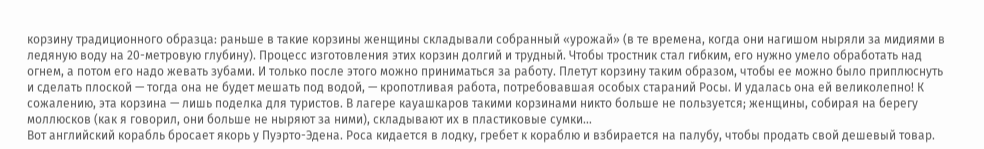корзину традиционного образца: раньше в такие корзины женщины складывали собранный «урожай» (в те времена, когда они нагишом ныряли за мидиями в ледяную воду на 20-метровую глубину). Процесс изготовления этих корзин долгий и трудный. Чтобы тростник стал гибким, его нужно умело обработать над огнем, а потом его надо жевать зубами. И только после этого можно приниматься за работу. Плетут корзину таким образом, чтобы ее можно было приплюснуть и сделать плоской — тогда она не будет мешать под водой, — кропотливая работа, потребовавшая особых стараний Росы. И удалась она ей великолепно! К сожалению, эта корзина — лишь поделка для туристов. В лагере кауашкаров такими корзинами никто больше не пользуется; женщины, собирая на берегу моллюсков (как я говорил, они больше не ныряют за ними), складывают их в пластиковые сумки…
Вот английский корабль бросает якорь у Пуэрто-Эдена. Роса кидается в лодку, гребет к кораблю и взбирается на палубу, чтобы продать свой дешевый товар.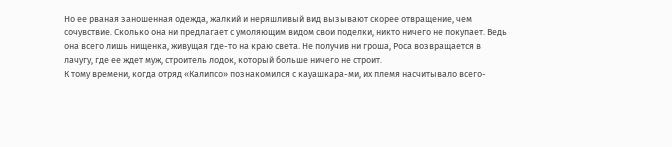Но ее рваная заношенная одежда, жалкий и неряшливый вид вызывают скорее отвращение, чем сочувствие. Сколько она ни предлагает с умоляющим видом свои поделки, никто ничего не покупает. Ведь она всего лишь нищенка, живущая где-то на краю света. Не получив ни гроша, Роса возвращается в лачугу, где ее ждет муж, строитель лодок, который больше ничего не строит.
К тому времени, когда отряд «Калипсо» познакомился с кауашкара-ми, их племя насчитывало всего-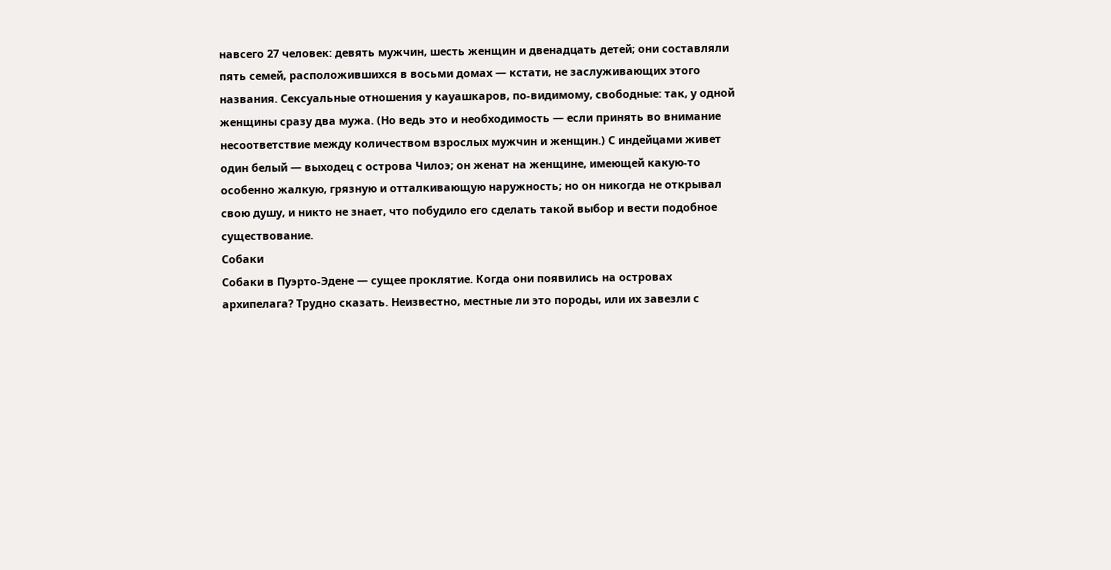навсего 27 человек: девять мужчин, шесть женщин и двенадцать детей; они составляли пять семей, расположившихся в восьми домах — кстати, не заслуживающих этого названия. Сексуальные отношения у кауашкаров, по-видимому, свободные: так, у одной женщины сразу два мужа. (Но ведь это и необходимость — если принять во внимание несоответствие между количеством взрослых мужчин и женщин.) С индейцами живет один белый — выходец с острова Чилоэ; он женат на женщине, имеющей какую-то особенно жалкую, грязную и отталкивающую наружность; но он никогда не открывал свою душу, и никто не знает, что побудило его сделать такой выбор и вести подобное существование.
Собаки
Собаки в Пуэрто-Эдене — сущее проклятие. Когда они появились на островах архипелага? Трудно сказать. Неизвестно, местные ли это породы, или их завезли с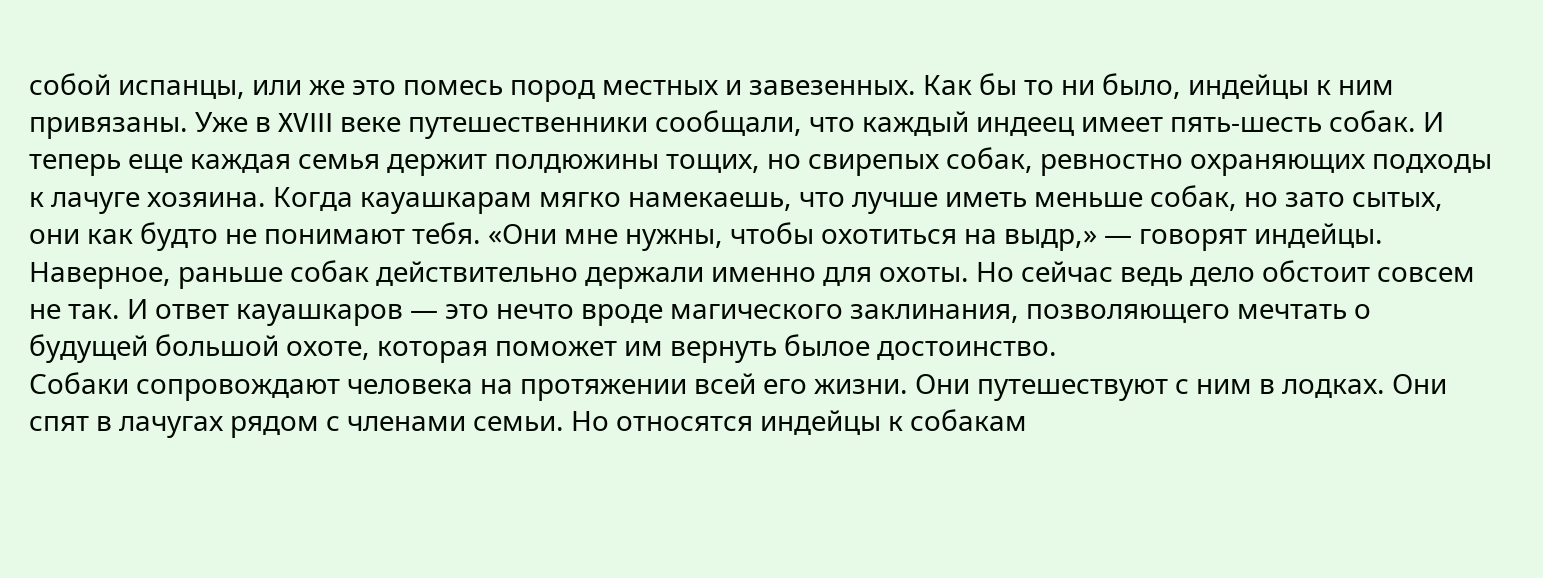собой испанцы, или же это помесь пород местных и завезенных. Как бы то ни было, индейцы к ним привязаны. Уже в XVIII веке путешественники сообщали, что каждый индеец имеет пять-шесть собак. И теперь еще каждая семья держит полдюжины тощих, но свирепых собак, ревностно охраняющих подходы к лачуге хозяина. Когда кауашкарам мягко намекаешь, что лучше иметь меньше собак, но зато сытых, они как будто не понимают тебя. «Они мне нужны, чтобы охотиться на выдр,» — говорят индейцы.
Наверное, раньше собак действительно держали именно для охоты. Но сейчас ведь дело обстоит совсем не так. И ответ кауашкаров — это нечто вроде магического заклинания, позволяющего мечтать о будущей большой охоте, которая поможет им вернуть былое достоинство.
Собаки сопровождают человека на протяжении всей его жизни. Они путешествуют с ним в лодках. Они спят в лачугах рядом с членами семьи. Но относятся индейцы к собакам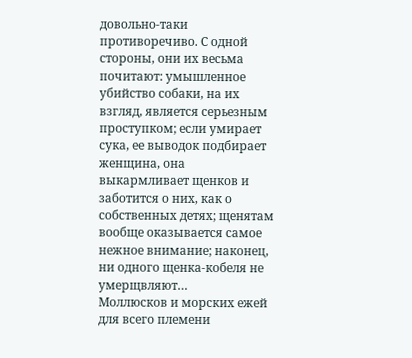довольно-таки противоречиво. С одной стороны, они их весьма почитают: умышленное убийство собаки, на их взгляд, является серьезным проступком; если умирает сука, ее выводок подбирает женщина, она выкармливает щенков и заботится о них, как о собственных детях; щенятам вообще оказывается самое нежное внимание; наконец, ни одного щенка-кобеля не умерщвляют…
Моллюсков и морских ежей для всего племени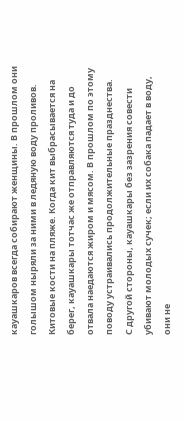кауашкаров всегда собирают женщины. В прошлом они голышом ныряли за ними в ледяную воду проливов.
Китовые кости на пляже. Когда кит выбрасывается на берег, кауашкары тотчас же отправляются туда и до отвала наедаются жиром и мясом. В прошлом по этому поводу устраивались продолжительные празднества.
С другой стороны, кауашкары без зазрения совести убивают молодых сучек; если их собака падает в воду, они не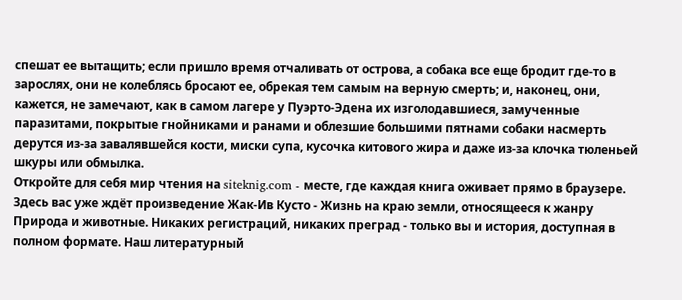спешат ее вытащить; если пришло время отчаливать от острова, а собака все еще бродит где-то в зарослях, они не колеблясь бросают ее, обрекая тем самым на верную смерть; и, наконец, они, кажется, не замечают, как в самом лагере у Пуэрто-Эдена их изголодавшиеся, замученные паразитами, покрытые гнойниками и ранами и облезшие большими пятнами собаки насмерть дерутся из-за завалявшейся кости, миски супа, кусочка китового жира и даже из-за клочка тюленьей шкуры или обмылка.
Откройте для себя мир чтения на siteknig.com - месте, где каждая книга оживает прямо в браузере. Здесь вас уже ждёт произведение Жак-Ив Кусто - Жизнь на краю земли, относящееся к жанру Природа и животные. Никаких регистраций, никаких преград - только вы и история, доступная в полном формате. Наш литературный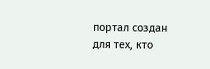портал создан для тех, кто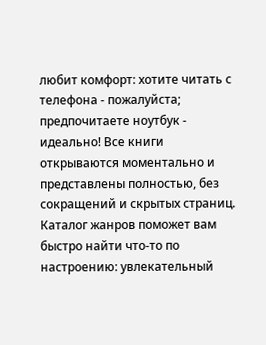любит комфорт: хотите читать с телефона - пожалуйста; предпочитаете ноутбук - идеально! Все книги открываются моментально и представлены полностью, без сокращений и скрытых страниц. Каталог жанров поможет вам быстро найти что-то по настроению: увлекательный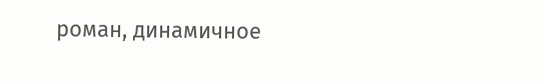роман, динамичное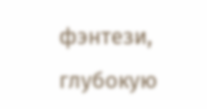фэнтези, глубокую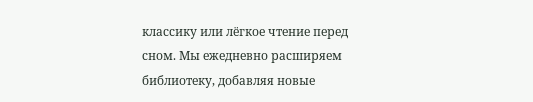классику или лёгкое чтение перед сном. Мы ежедневно расширяем библиотеку, добавляя новые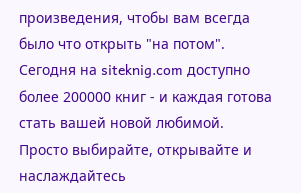произведения, чтобы вам всегда было что открыть "на потом". Сегодня на siteknig.com доступно более 200000 книг - и каждая готова стать вашей новой любимой. Просто выбирайте, открывайте и наслаждайтесь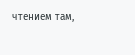чтением там,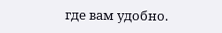где вам удобно.